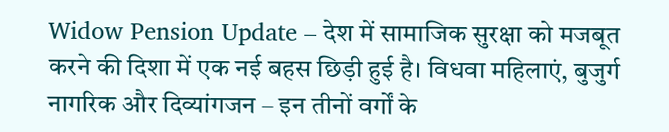Widow Pension Update – देश में सामाजिक सुरक्षा को मजबूत करने की दिशा में एक नई बहस छिड़ी हुई है। विधवा महिलाएं, बुजुर्ग नागरिक और दिव्यांगजन – इन तीनों वर्गों के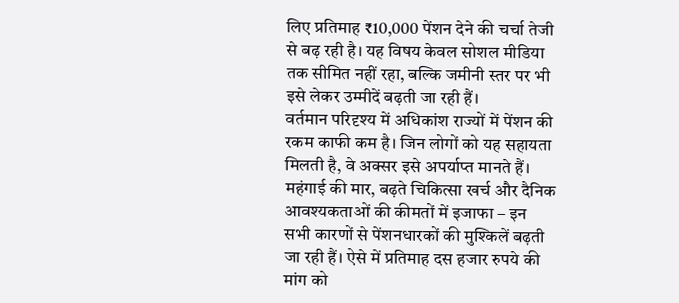लिए प्रतिमाह ₹10,000 पेंशन देने की चर्चा तेजी से बढ़ रही है। यह विषय केवल सोशल मीडिया तक सीमित नहीं रहा, बल्कि जमीनी स्तर पर भी इसे लेकर उम्मीदें बढ़ती जा रही हैं।
वर्तमान परिदृश्य में अधिकांश राज्यों में पेंशन की रकम काफी कम है। जिन लोगों को यह सहायता मिलती है, वे अक्सर इसे अपर्याप्त मानते हैं। महंगाई की मार, बढ़ते चिकित्सा खर्च और दैनिक आवश्यकताओं की कीमतों में इजाफा – इन सभी कारणों से पेंशनधारकों की मुश्किलें बढ़ती जा रही हैं। ऐसे में प्रतिमाह दस हजार रुपये की मांग को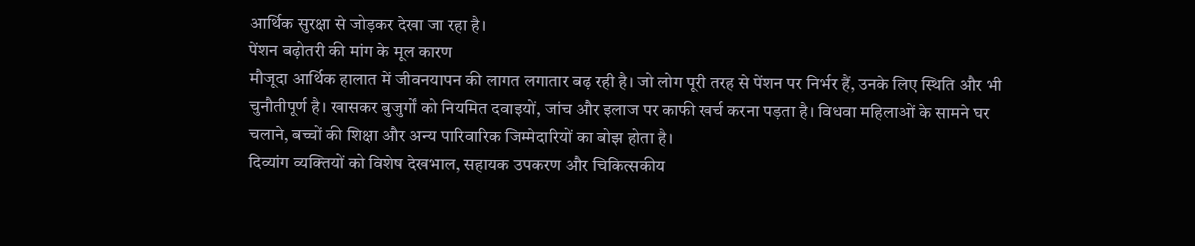आर्थिक सुरक्षा से जोड़कर देखा जा रहा है।
पेंशन बढ़ोतरी की मांग के मूल कारण
मौजूदा आर्थिक हालात में जीवनयापन की लागत लगातार बढ़ रही है। जो लोग पूरी तरह से पेंशन पर निर्भर हैं, उनके लिए स्थिति और भी चुनौतीपूर्ण है। खासकर बुजुर्गों को नियमित दवाइयों, जांच और इलाज पर काफी खर्च करना पड़ता है। विधवा महिलाओं के सामने घर चलाने, बच्चों की शिक्षा और अन्य पारिवारिक जिम्मेदारियों का बोझ होता है।
दिव्यांग व्यक्तियों को विशेष देखभाल, सहायक उपकरण और चिकित्सकीय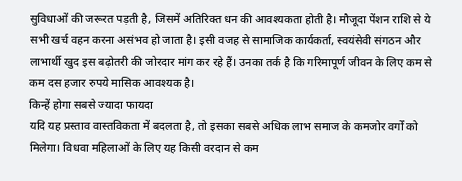सुविधाओं की जरूरत पड़ती है, जिसमें अतिरिक्त धन की आवश्यकता होती है। मौजूदा पेंशन राशि से ये सभी खर्च वहन करना असंभव हो जाता है। इसी वजह से सामाजिक कार्यकर्ता, स्वयंसेवी संगठन और लाभार्थी खुद इस बढ़ोतरी की जोरदार मांग कर रहे हैं। उनका तर्क है कि गरिमापूर्ण जीवन के लिए कम से कम दस हजार रुपये मासिक आवश्यक है।
किन्हें होगा सबसे ज्यादा फायदा
यदि यह प्रस्ताव वास्तविकता में बदलता है, तो इसका सबसे अधिक लाभ समाज के कमजोर वर्गों को मिलेगा। विधवा महिलाओं के लिए यह किसी वरदान से कम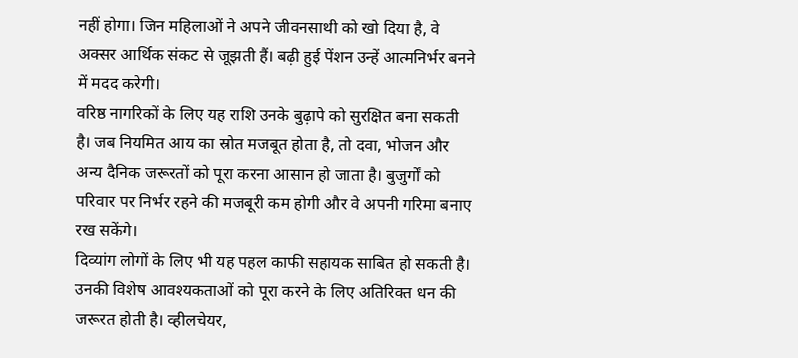नहीं होगा। जिन महिलाओं ने अपने जीवनसाथी को खो दिया है, वे अक्सर आर्थिक संकट से जूझती हैं। बढ़ी हुई पेंशन उन्हें आत्मनिर्भर बनने में मदद करेगी।
वरिष्ठ नागरिकों के लिए यह राशि उनके बुढ़ापे को सुरक्षित बना सकती है। जब नियमित आय का स्रोत मजबूत होता है, तो दवा, भोजन और अन्य दैनिक जरूरतों को पूरा करना आसान हो जाता है। बुजुर्गों को परिवार पर निर्भर रहने की मजबूरी कम होगी और वे अपनी गरिमा बनाए रख सकेंगे।
दिव्यांग लोगों के लिए भी यह पहल काफी सहायक साबित हो सकती है। उनकी विशेष आवश्यकताओं को पूरा करने के लिए अतिरिक्त धन की जरूरत होती है। व्हीलचेयर,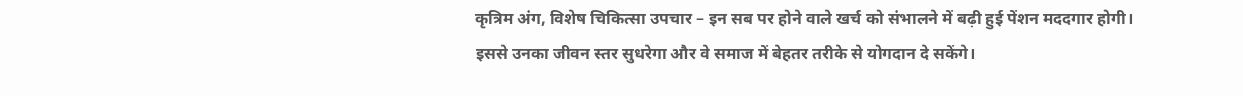कृत्रिम अंग, विशेष चिकित्सा उपचार – इन सब पर होने वाले खर्च को संभालने में बढ़ी हुई पेंशन मददगार होगी। इससे उनका जीवन स्तर सुधरेगा और वे समाज में बेहतर तरीके से योगदान दे सकेंगे।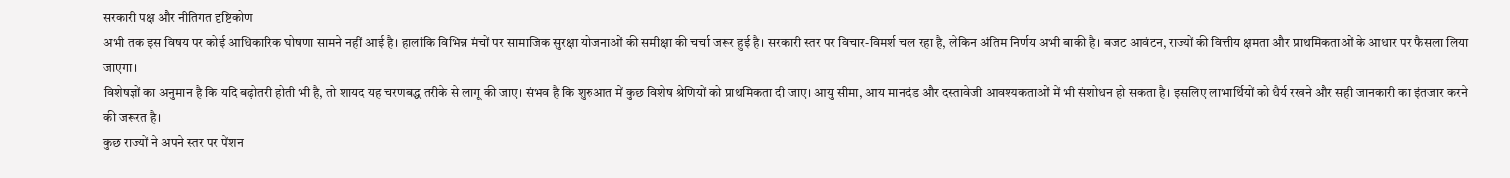सरकारी पक्ष और नीतिगत दृष्टिकोण
अभी तक इस विषय पर कोई आधिकारिक घोषणा सामने नहीं आई है। हालांकि विभिन्न मंचों पर सामाजिक सुरक्षा योजनाओं की समीक्षा की चर्चा जरूर हुई है। सरकारी स्तर पर विचार-विमर्श चल रहा है, लेकिन अंतिम निर्णय अभी बाकी है। बजट आवंटन, राज्यों की वित्तीय क्षमता और प्राथमिकताओं के आधार पर फैसला लिया जाएगा।
विशेषज्ञों का अनुमान है कि यदि बढ़ोतरी होती भी है, तो शायद यह चरणबद्ध तरीके से लागू की जाए। संभव है कि शुरुआत में कुछ विशेष श्रेणियों को प्राथमिकता दी जाए। आयु सीमा, आय मानदंड और दस्तावेजी आवश्यकताओं में भी संशोधन हो सकता है। इसलिए लाभार्थियों को धैर्य रखने और सही जानकारी का इंतजार करने की जरूरत है।
कुछ राज्यों ने अपने स्तर पर पेंशन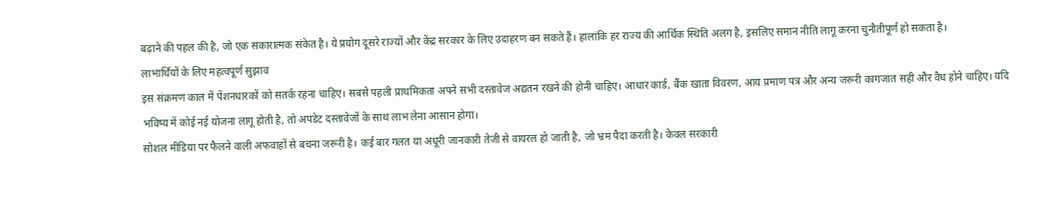बढ़ाने की पहल की है, जो एक सकारात्मक संकेत है। ये प्रयोग दूसरे राज्यों और केंद्र सरकार के लिए उदाहरण बन सकते हैं। हालांकि हर राज्य की आर्थिक स्थिति अलग है, इसलिए समान नीति लागू करना चुनौतीपूर्ण हो सकता है।
लाभार्थियों के लिए महत्वपूर्ण सुझाव
इस संक्रमण काल में पेंशनधारकों को सतर्क रहना चाहिए। सबसे पहली प्राथमिकता अपने सभी दस्तावेज अद्यतन रखने की होनी चाहिए। आधार कार्ड, बैंक खाता विवरण, आय प्रमाण पत्र और अन्य जरूरी कागजात सही और वैध होने चाहिए। यदि भविष्य में कोई नई योजना लागू होती है, तो अपडेट दस्तावेजों के साथ लाभ लेना आसान होगा।
सोशल मीडिया पर फैलने वाली अफवाहों से बचना जरूरी है। कई बार गलत या अधूरी जानकारी तेजी से वायरल हो जाती है, जो भ्रम पैदा करती है। केवल सरकारी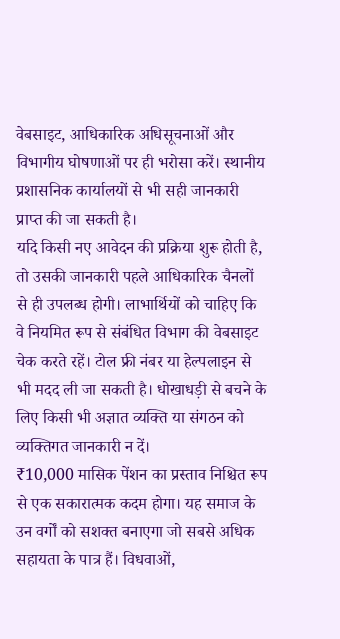वेबसाइट, आधिकारिक अधिसूचनाओं और विभागीय घोषणाओं पर ही भरोसा करें। स्थानीय प्रशासनिक कार्यालयों से भी सही जानकारी प्राप्त की जा सकती है।
यदि किसी नए आवेदन की प्रक्रिया शुरू होती है, तो उसकी जानकारी पहले आधिकारिक चैनलों से ही उपलब्ध होगी। लाभार्थियों को चाहिए कि वे नियमित रूप से संबंधित विभाग की वेबसाइट चेक करते रहें। टोल फ्री नंबर या हेल्पलाइन से भी मदद ली जा सकती है। धोखाधड़ी से बचने के लिए किसी भी अज्ञात व्यक्ति या संगठन को व्यक्तिगत जानकारी न दें।
₹10,000 मासिक पेंशन का प्रस्ताव निश्चित रूप से एक सकारात्मक कदम होगा। यह समाज के उन वर्गों को सशक्त बनाएगा जो सबसे अधिक सहायता के पात्र हैं। विधवाओं,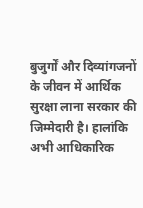बुजुर्गों और दिव्यांगजनों के जीवन में आर्थिक सुरक्षा लाना सरकार की जिम्मेदारी है। हालांकि अभी आधिकारिक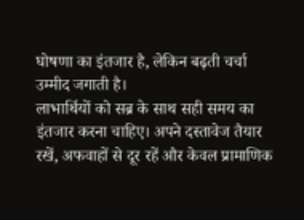घोषणा का इंतजार है, लेकिन बढ़ती चर्चा उम्मीद जगाती है।
लाभार्थियों को सब्र के साथ सही समय का इंतजार करना चाहिए। अपने दस्तावेज तैयार रखें, अफवाहों से दूर रहें और केवल प्रामाणिक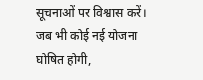सूचनाओं पर विश्वास करें। जब भी कोई नई योजना घोषित होगी,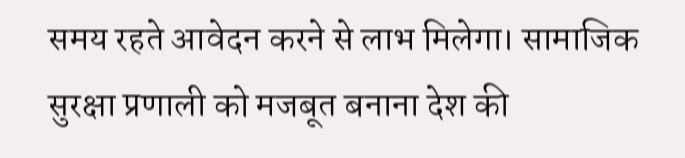समय रहते आवेदन करने से लाभ मिलेगा। सामाजिक सुरक्षा प्रणाली को मजबूत बनाना देश की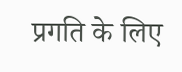प्रगति के लिए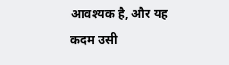आवश्यक है, और यह कदम उसी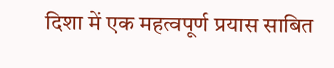दिशा में एक महत्वपूर्ण प्रयास साबित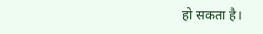हो सकता है।